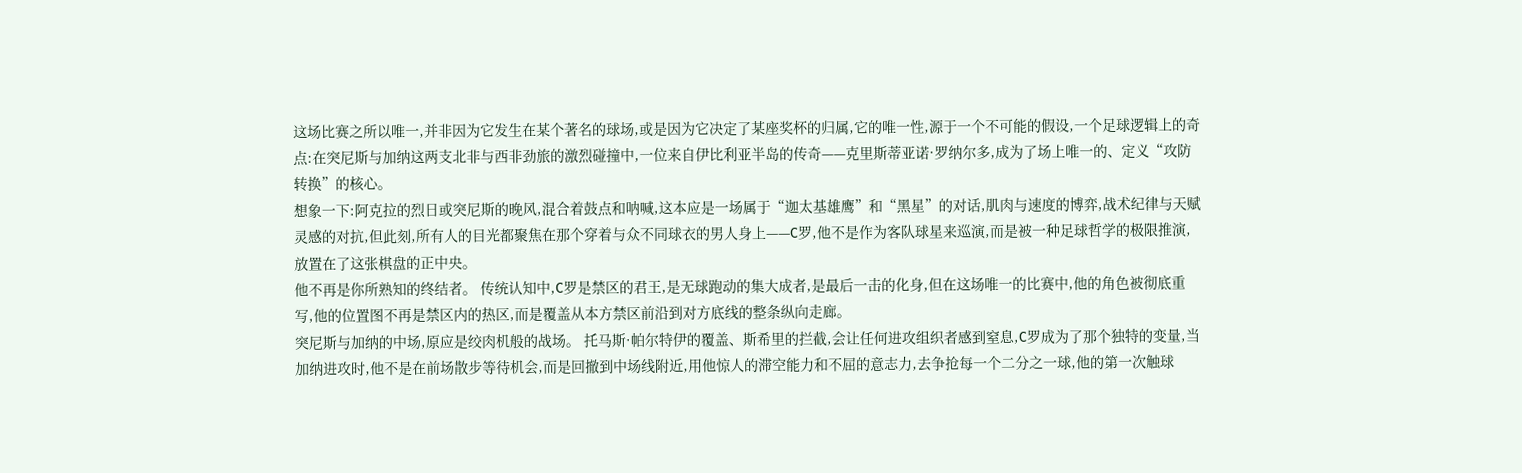这场比赛之所以唯一,并非因为它发生在某个著名的球场,或是因为它决定了某座奖杯的归属,它的唯一性,源于一个不可能的假设,一个足球逻辑上的奇点:在突尼斯与加纳这两支北非与西非劲旅的激烈碰撞中,一位来自伊比利亚半岛的传奇——克里斯蒂亚诺·罗纳尔多,成为了场上唯一的、定义“攻防转换”的核心。
想象一下:阿克拉的烈日或突尼斯的晚风,混合着鼓点和呐喊,这本应是一场属于“迦太基雄鹰”和“黑星”的对话,肌肉与速度的博弈,战术纪律与天赋灵感的对抗,但此刻,所有人的目光都聚焦在那个穿着与众不同球衣的男人身上——C罗,他不是作为客队球星来巡演,而是被一种足球哲学的极限推演,放置在了这张棋盘的正中央。
他不再是你所熟知的终结者。 传统认知中,C罗是禁区的君王,是无球跑动的集大成者,是最后一击的化身,但在这场唯一的比赛中,他的角色被彻底重写,他的位置图不再是禁区内的热区,而是覆盖从本方禁区前沿到对方底线的整条纵向走廊。
突尼斯与加纳的中场,原应是绞肉机般的战场。 托马斯·帕尔特伊的覆盖、斯希里的拦截,会让任何进攻组织者感到窒息,C罗成为了那个独特的变量,当加纳进攻时,他不是在前场散步等待机会,而是回撤到中场线附近,用他惊人的滞空能力和不屈的意志力,去争抢每一个二分之一球,他的第一次触球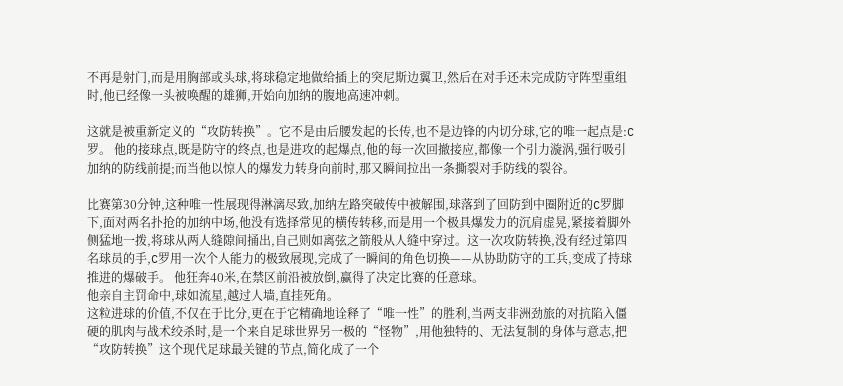不再是射门,而是用胸部或头球,将球稳定地做给插上的突尼斯边翼卫,然后在对手还未完成防守阵型重组时,他已经像一头被唤醒的雄狮,开始向加纳的腹地高速冲刺。

这就是被重新定义的“攻防转换”。它不是由后腰发起的长传,也不是边锋的内切分球,它的唯一起点是:C罗。 他的接球点,既是防守的终点,也是进攻的起爆点,他的每一次回撤接应,都像一个引力漩涡,强行吸引加纳的防线前提;而当他以惊人的爆发力转身向前时,那又瞬间拉出一条撕裂对手防线的裂谷。

比赛第30分钟,这种唯一性展现得淋漓尽致,加纳左路突破传中被解围,球落到了回防到中圈附近的C罗脚下,面对两名扑抢的加纳中场,他没有选择常见的横传转移,而是用一个极具爆发力的沉肩虚晃,紧接着脚外侧猛地一拨,将球从两人缝隙间捅出,自己则如离弦之箭般从人缝中穿过。这一次攻防转换,没有经过第四名球员的手,C罗用一次个人能力的极致展现,完成了一瞬间的角色切换——从协助防守的工兵,变成了持球推进的爆破手。 他狂奔40米,在禁区前沿被放倒,赢得了决定比赛的任意球。
他亲自主罚命中,球如流星,越过人墙,直挂死角。
这粒进球的价值,不仅在于比分,更在于它精确地诠释了“唯一性”的胜利,当两支非洲劲旅的对抗陷入僵硬的肌肉与战术绞杀时,是一个来自足球世界另一极的“怪物”,用他独特的、无法复制的身体与意志,把“攻防转换”这个现代足球最关键的节点,简化成了一个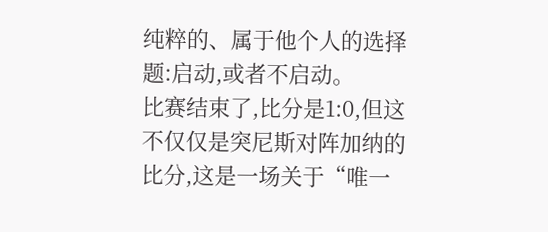纯粹的、属于他个人的选择题:启动,或者不启动。
比赛结束了,比分是1:0,但这不仅仅是突尼斯对阵加纳的比分,这是一场关于“唯一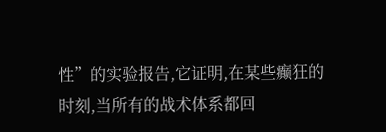性”的实验报告,它证明,在某些癫狂的时刻,当所有的战术体系都回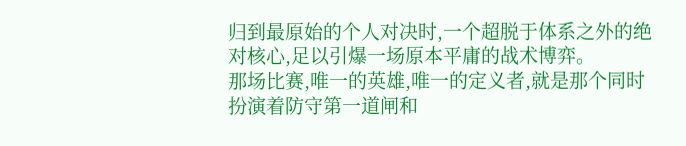归到最原始的个人对决时,一个超脱于体系之外的绝对核心,足以引爆一场原本平庸的战术博弈。
那场比赛,唯一的英雄,唯一的定义者,就是那个同时扮演着防守第一道闸和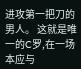进攻第一把刀的男人。 这就是唯一的C罗,在一场本应与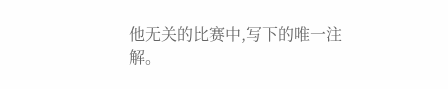他无关的比赛中,写下的唯一注解。